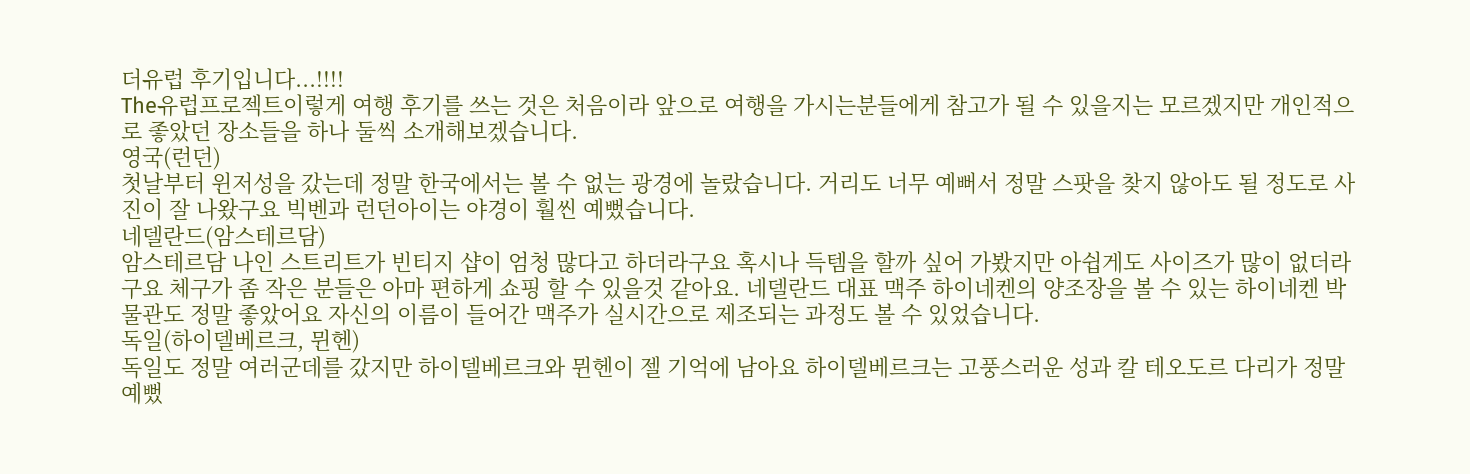더유럽 후기입니다...!!!!
The유럽프로젝트이렇게 여행 후기를 쓰는 것은 처음이라 앞으로 여행을 가시는분들에게 참고가 될 수 있을지는 모르겠지만 개인적으로 좋았던 장소들을 하나 둘씩 소개해보겠습니다.
영국(런던)
첫날부터 윈저성을 갔는데 정말 한국에서는 볼 수 없는 광경에 놀랐습니다. 거리도 너무 예뻐서 정말 스팟을 찾지 않아도 될 정도로 사진이 잘 나왔구요 빅벤과 런던아이는 야경이 훨씬 예뻤습니다.
네델란드(암스테르담)
암스테르담 나인 스트리트가 빈티지 샵이 엄청 많다고 하더라구요 혹시나 득템을 할까 싶어 가봤지만 아쉽게도 사이즈가 많이 없더라구요 체구가 좀 작은 분들은 아마 편하게 쇼핑 할 수 있을것 같아요. 네델란드 대표 맥주 하이네켄의 양조장을 볼 수 있는 하이네켄 박물관도 정말 좋았어요 자신의 이름이 들어간 맥주가 실시간으로 제조되는 과정도 볼 수 있었습니다.
독일(하이델베르크, 뮌헨)
독일도 정말 여러군데를 갔지만 하이델베르크와 뮌헨이 젤 기억에 남아요 하이델베르크는 고풍스러운 성과 칼 테오도르 다리가 정말 예뻤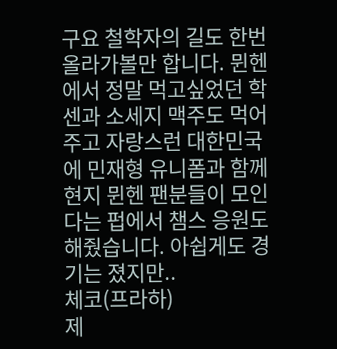구요 철학자의 길도 한번 올라가볼만 합니다. 뮌헨에서 정말 먹고싶었던 학센과 소세지 맥주도 먹어주고 자랑스런 대한민국에 민재형 유니폼과 함께 현지 뮌헨 팬분들이 모인다는 펍에서 챔스 응원도 해줬습니다. 아쉽게도 경기는 졌지만..
체코(프라하)
제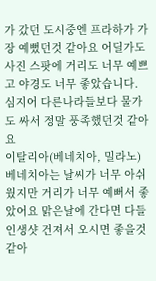가 갔던 도시중엔 프라하가 가장 예뻤던것 같아요 어딜가도 사진 스팟에 거리도 너무 예쁘고 야경도 너무 좋았습니다. 심지어 다른나라들보다 물가도 싸서 정말 풍족했던것 같아요
이탈리아(베네치아, 밀라노)
베네치아는 날씨가 너무 아쉬웠지만 거리가 너무 예뻐서 좋았어요 맑은날에 간다면 다들 인생샷 건져서 오시면 좋을것 같아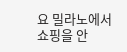요 밀라노에서 쇼핑을 안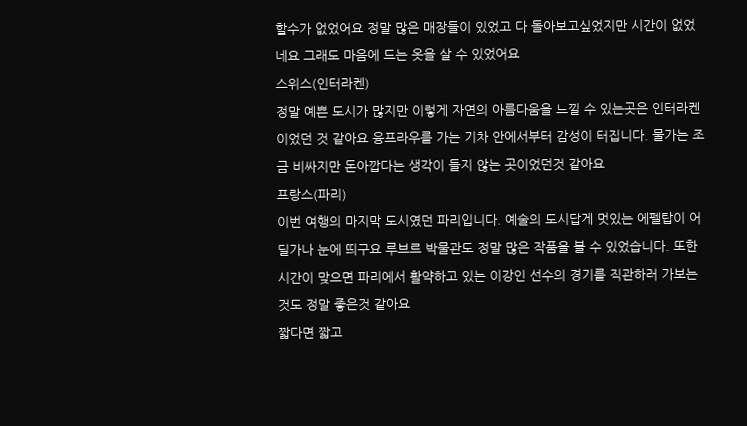할수가 없었어요 정말 많은 매장들이 있었고 다 돌아보고싶었지만 시간이 없었네요 그래도 마음에 드는 옷을 살 수 있었어요
스위스(인터라켄)
정말 예쁜 도시가 많지만 이렇게 자연의 아름다움을 느낄 수 있는곳은 인터라켄이었던 것 같아요 융프라우를 가는 기차 안에서부터 감성이 터집니다. 물가는 조금 비싸지만 돈아깝다는 생각이 들지 않는 곳이었던것 같아요
프랑스(파리)
이번 여행의 마지막 도시였던 파리입니다. 예술의 도시답게 멋있는 에펠탑이 어딜가나 눈에 띄구요 루브르 박물관도 정말 많은 작품을 볼 수 있었습니다. 또한 시간이 맞으면 파리에서 활약하고 있는 이강인 선수의 경기를 직관하러 가보는 것도 정말 좋은것 같아요
짧다면 짧고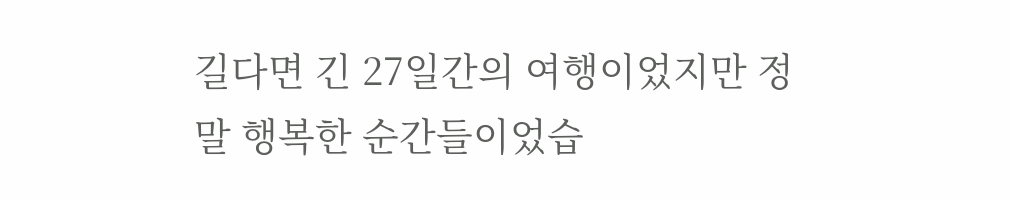길다면 긴 27일간의 여행이었지만 정말 행복한 순간들이었습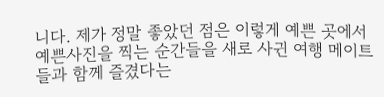니다. 제가 정말 좋았던 점은 이렇게 예쁜 곳에서 예쁜사진을 찍는 순간들을 새로 사귄 여행 메이트들과 함께 즐겼다는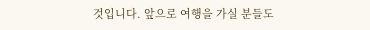것입니다. 앞으로 여행을 가실 분들도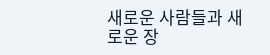새로운 사람들과 새로운 장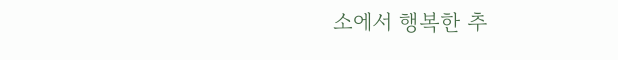소에서 행복한 추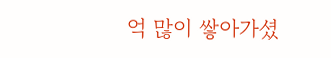억 많이 쌓아가셨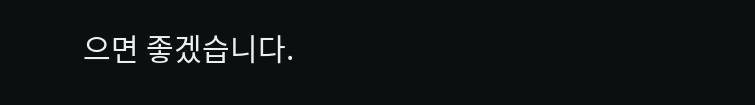으면 좋겠습니다.